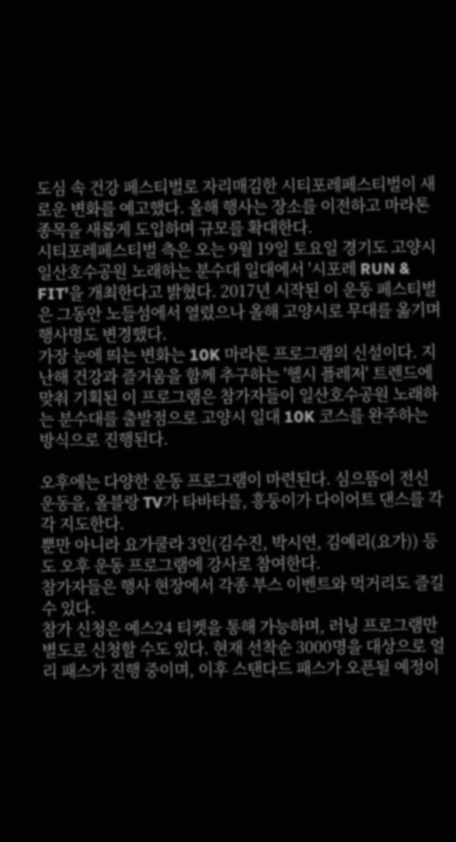도심 속 건강 페스티벌로 자리매김한 시티포레페스티벌이 새로운 변화를 예고했다. 올해 행사는 장소를 이전하고 마라톤 종목을 새롭게 도입하며 규모를 확대한다.
시티포레페스티벌 측은 오는 9월 19일 토요일 경기도 고양시 일산호수공원 노래하는 분수대 일대에서 '시포레 RUN & FIT'을 개최한다고 밝혔다. 2017년 시작된 이 운동 페스티벌은 그동안 노들섬에서 열렸으나 올해 고양시로 무대를 옮기며 행사명도 변경했다.
가장 눈에 띄는 변화는 10K 마라톤 프로그램의 신설이다. 지난해 건강과 즐거움을 함께 추구하는 '헬시 플레저' 트렌드에 맞춰 기획된 이 프로그램은 참가자들이 일산호수공원 노래하는 분수대를 출발점으로 고양시 일대 10K 코스를 완주하는 방식으로 진행된다.

오후에는 다양한 운동 프로그램이 마련된다. 심으뜸이 전신운동을, 올블랑 TV가 타바타를, 흥둥이가 다이어트 댄스를 각각 지도한다.
뿐만 아니라 요가쿨라 3인(김수진, 박시연, 김예리(요가)) 등도 오후 운동 프로그램에 강사로 참여한다.
참가자들은 행사 현장에서 각종 부스 이벤트와 먹거리도 즐길 수 있다.
참가 신청은 예스24 티켓을 통해 가능하며, 러닝 프로그램만 별도로 신청할 수도 있다. 현재 선착순 3000명을 대상으로 얼리 패스가 진행 중이며, 이후 스탠다드 패스가 오픈될 예정이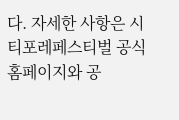다. 자세한 사항은 시티포레페스티벌 공식 홈페이지와 공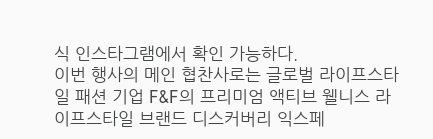식 인스타그램에서 확인 가능하다.
이번 행사의 메인 협찬사로는 글로벌 라이프스타일 패션 기업 F&F의 프리미엄 액티브 웰니스 라이프스타일 브랜드 디스커버리 익스페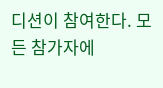디션이 참여한다. 모든 참가자에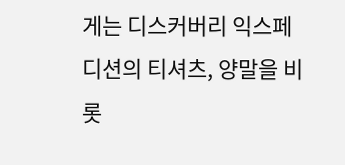게는 디스커버리 익스페디션의 티셔츠, 양말을 비롯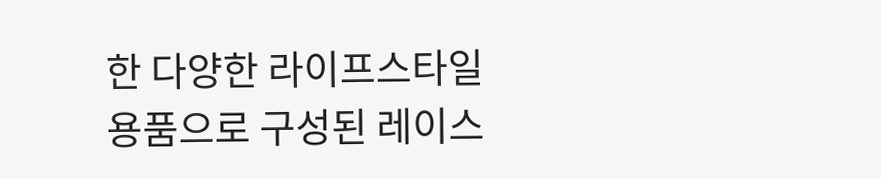한 다양한 라이프스타일 용품으로 구성된 레이스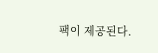팩이 제공된다.